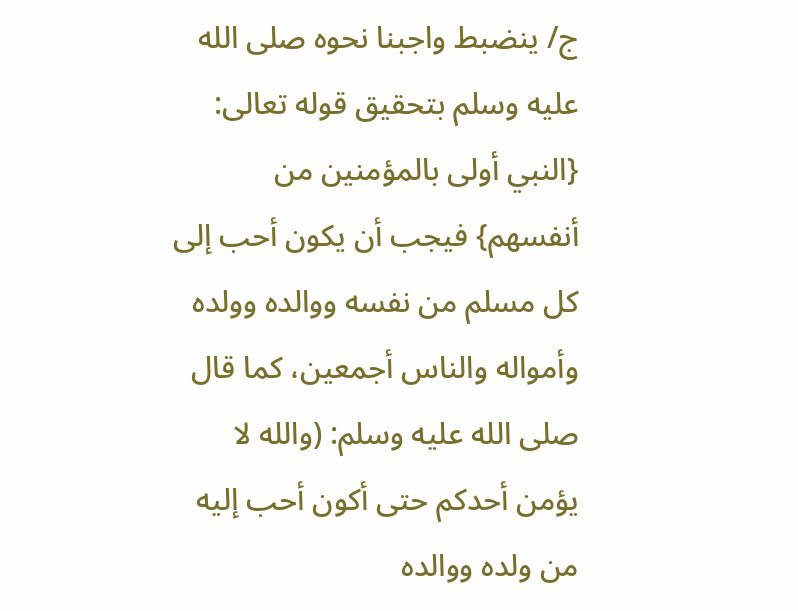ج/ ينضبط واجبنا نحوه صلى الله عليه وسلم بتحقيق قوله تعالى: {النبي أولى بالمؤمنين من أنفسهم} فيجب أن يكون أحب إلى كل مسلم من نفسه ووالده وولده وأمواله والناس أجمعين، كما قال صلى الله عليه وسلم: (والله لا يؤمن أحدكم حتى أكون أحب إليه من ولده ووالده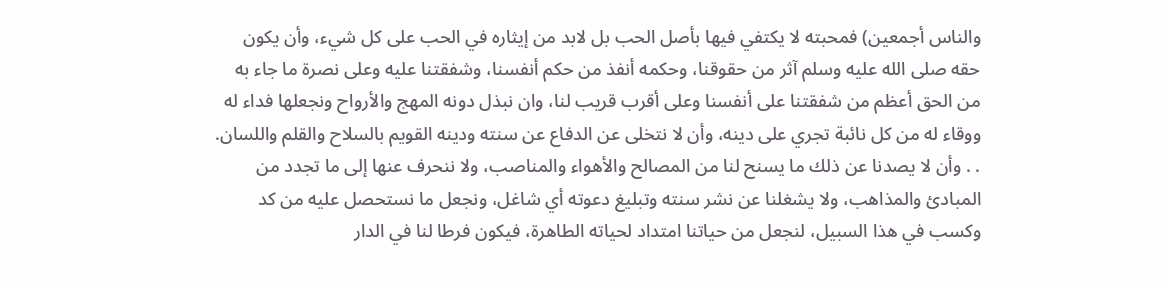والناس أجمعين) فمحبته لا يكتفي فيها بأصل الحب بل لابد من إيثاره في الحب على كل شيء، وأن يكون حقه صلى الله عليه وسلم آثر من حقوقنا، وحكمه أنفذ من حكم أنفسنا، وشفقتنا عليه وعلى نصرة ما جاء به من الحق أعظم من شفقتنا على أنفسنا وعلى أقرب قريب لنا، وان نبذل دونه المهج والأرواح ونجعلها فداء له ووقاء له من كل نائبة تجري على دينه، وأن لا نتخلى عن الدفاع عن سنته ودينه القويم بالسلاح والقلم واللسان. . . وأن لا يصدنا عن ذلك ما يسنح لنا من المصالح والأهواء والمناصب، ولا ننحرف عنها إلى ما تجدد من المبادئ والمذاهب، ولا يشغلنا عن نشر سنته وتبليغ دعوته أي شاغل، ونجعل ما نستحصل عليه من كد وكسب في هذا السبيل، لنجعل من حياتنا امتداد لحياته الطاهرة، فيكون فرطا لنا في الدار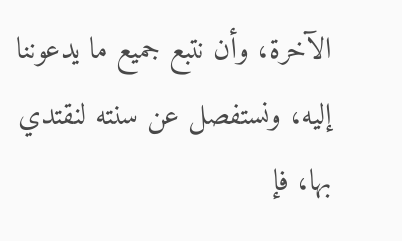الآخرة، وأن نتبع جميع ما يدعوننا إليه، ونستفصل عن سنته لنقتدي بها، فإ